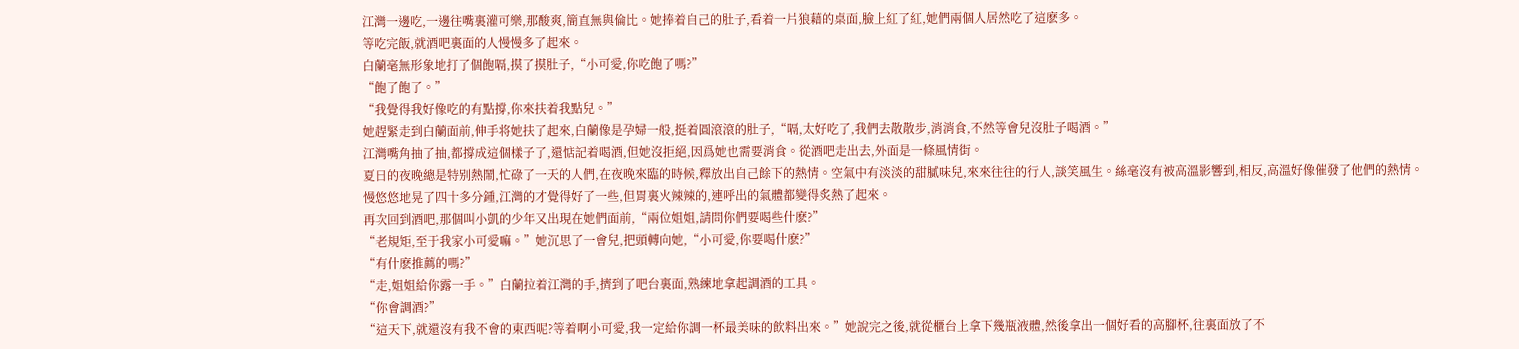江灣一邊吃,一邊往嘴裏灌可樂,那酸爽,簡直無與倫比。她捧着自己的肚子,看着一片狼藉的桌面,臉上紅了紅,她們兩個人居然吃了這麽多。
等吃完飯,就酒吧裏面的人慢慢多了起來。
白蘭毫無形象地打了個飽嗝,摸了摸肚子,“小可愛,你吃飽了嗎?”
“飽了飽了。”
“我覺得我好像吃的有點撐,你來扶着我點兒。”
她趕緊走到白蘭面前,伸手将她扶了起來,白蘭像是孕婦一般,挺着圓滾滾的肚子,“嗝,太好吃了,我們去散散步,消消食,不然等會兒沒肚子喝酒。”
江灣嘴角抽了抽,都撐成這個樣子了,還惦記着喝酒,但她沒拒絕,因爲她也需要消食。從酒吧走出去,外面是一條風情街。
夏日的夜晚總是特别熱鬧,忙碌了一天的人們,在夜晚來臨的時候,釋放出自己餘下的熱情。空氣中有淡淡的甜膩味兒,來來往往的行人,談笑風生。絲毫沒有被高溫影響到,相反,高溫好像催發了他們的熱情。
慢悠悠地晃了四十多分鍾,江灣的才覺得好了一些,但胃裏火辣辣的,連呼出的氣體都變得炙熱了起來。
再次回到酒吧,那個叫小凱的少年又出現在她們面前,“兩位姐姐,請問你們要喝些什麽?”
“老規矩,至于我家小可愛嘛。”她沉思了一會兒,把頭轉向她,“小可愛,你要喝什麽?”
“有什麽推薦的嗎?”
“走,姐姐給你露一手。”白蘭拉着江灣的手,擠到了吧台裏面,熟練地拿起調酒的工具。
“你會調酒?”
“這天下,就還沒有我不會的東西呢?等着啊小可愛,我一定給你調一杯最美味的飲料出來。”她說完之後,就從櫃台上拿下幾瓶液體,然後拿出一個好看的高腳杯,往裏面放了不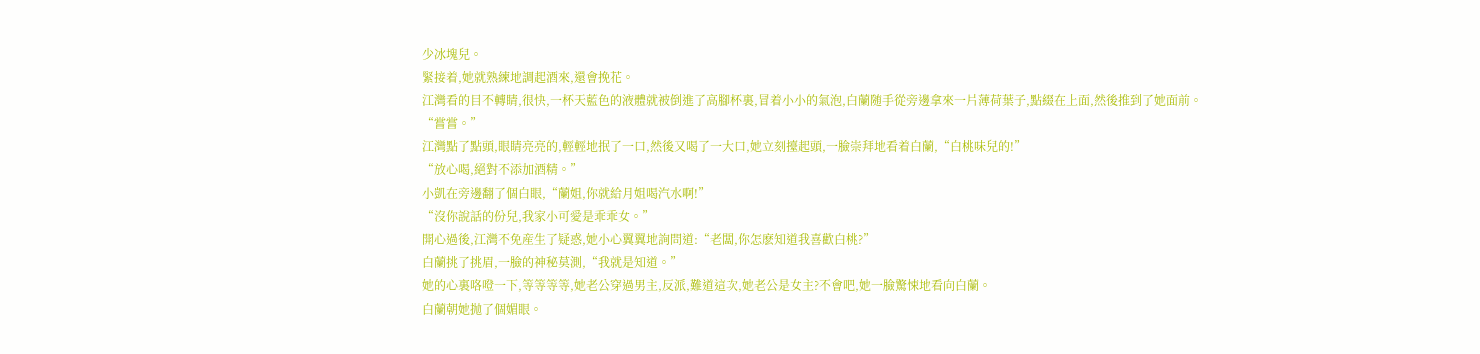少冰塊兒。
緊接着,她就熟練地調起酒來,還會挽花。
江灣看的目不轉睛,很快,一杯天藍色的液體就被倒進了高腳杯裏,冒着小小的氣泡,白蘭随手從旁邊拿來一片薄荷葉子,點綴在上面,然後推到了她面前。
“嘗嘗。”
江灣點了點頭,眼睛亮亮的,輕輕地抿了一口,然後又喝了一大口,她立刻擡起頭,一臉崇拜地看着白蘭,“白桃味兒的!”
“放心喝,絕對不添加酒精。”
小凱在旁邊翻了個白眼,“蘭姐,你就給月姐喝汽水啊!”
“沒你說話的份兒,我家小可愛是乖乖女。”
開心過後,江灣不免産生了疑惑,她小心翼翼地詢問道:“老闆,你怎麽知道我喜歡白桃?”
白蘭挑了挑眉,一臉的神秘莫測,“我就是知道。”
她的心裏咯噔一下,等等等等,她老公穿過男主,反派,難道這次,她老公是女主?不會吧,她一臉驚悚地看向白蘭。
白蘭朝她抛了個媚眼。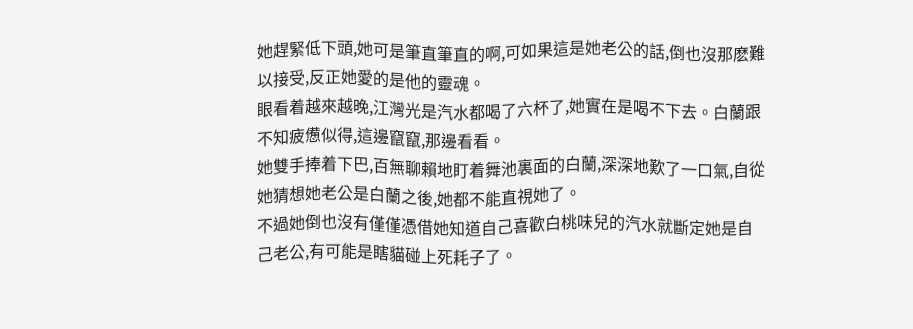她趕緊低下頭,她可是筆直筆直的啊,可如果這是她老公的話,倒也沒那麽難以接受,反正她愛的是他的靈魂。
眼看着越來越晚,江灣光是汽水都喝了六杯了,她實在是喝不下去。白蘭跟不知疲憊似得,這邊竄竄,那邊看看。
她雙手捧着下巴,百無聊賴地盯着舞池裏面的白蘭,深深地歎了一口氣,自從她猜想她老公是白蘭之後,她都不能直視她了。
不過她倒也沒有僅僅憑借她知道自己喜歡白桃味兒的汽水就斷定她是自己老公,有可能是瞎貓碰上死耗子了。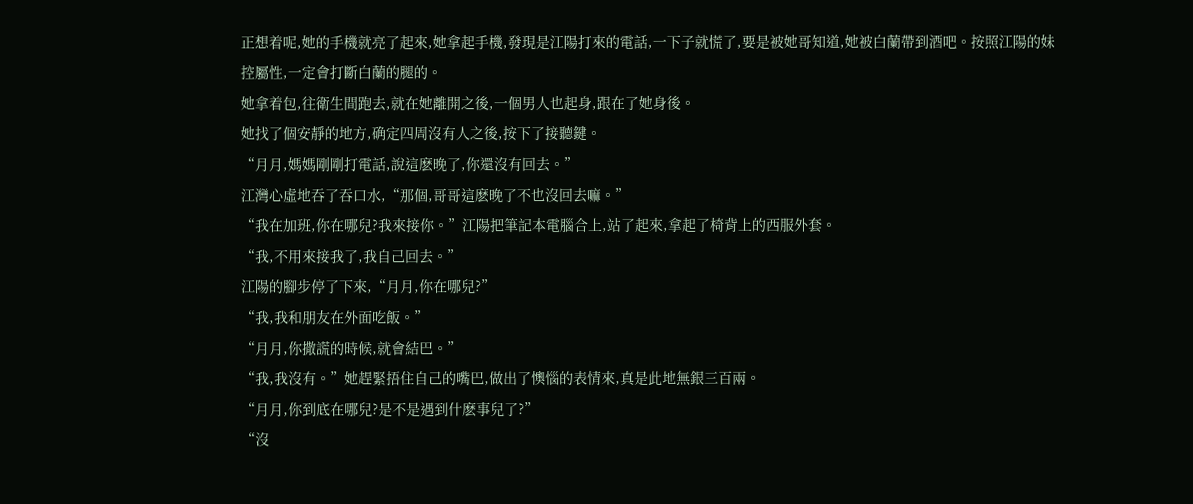正想着呢,她的手機就亮了起來,她拿起手機,發現是江陽打來的電話,一下子就慌了,要是被她哥知道,她被白蘭帶到酒吧。按照江陽的妹控屬性,一定會打斷白蘭的腿的。
她拿着包,往衛生間跑去,就在她離開之後,一個男人也起身,跟在了她身後。
她找了個安靜的地方,确定四周沒有人之後,按下了接聽鍵。
“月月,媽媽剛剛打電話,說這麽晚了,你還沒有回去。”
江灣心虛地吞了吞口水,“那個,哥哥這麽晚了不也沒回去嘛。”
“我在加班,你在哪兒?我來接你。”江陽把筆記本電腦合上,站了起來,拿起了椅背上的西服外套。
“我,不用來接我了,我自己回去。”
江陽的腳步停了下來,“月月,你在哪兒?”
“我,我和朋友在外面吃飯。”
“月月,你撒謊的時候,就會結巴。”
“我,我沒有。”她趕緊捂住自己的嘴巴,做出了懊惱的表情來,真是此地無銀三百兩。
“月月,你到底在哪兒?是不是遇到什麽事兒了?”
“沒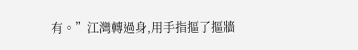有。”江灣轉過身,用手指摳了摳牆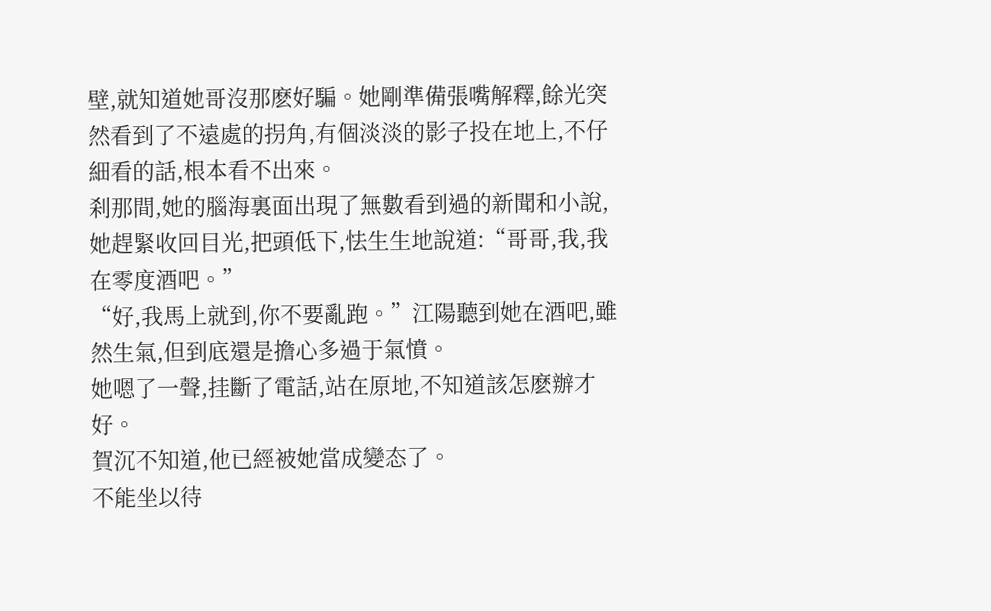壁,就知道她哥沒那麽好騙。她剛準備張嘴解釋,餘光突然看到了不遠處的拐角,有個淡淡的影子投在地上,不仔細看的話,根本看不出來。
刹那間,她的腦海裏面出現了無數看到過的新聞和小說,她趕緊收回目光,把頭低下,怯生生地說道:“哥哥,我,我在零度酒吧。”
“好,我馬上就到,你不要亂跑。”江陽聽到她在酒吧,雖然生氣,但到底還是擔心多過于氣憤。
她嗯了一聲,挂斷了電話,站在原地,不知道該怎麽辦才好。
賀沉不知道,他已經被她當成變态了。
不能坐以待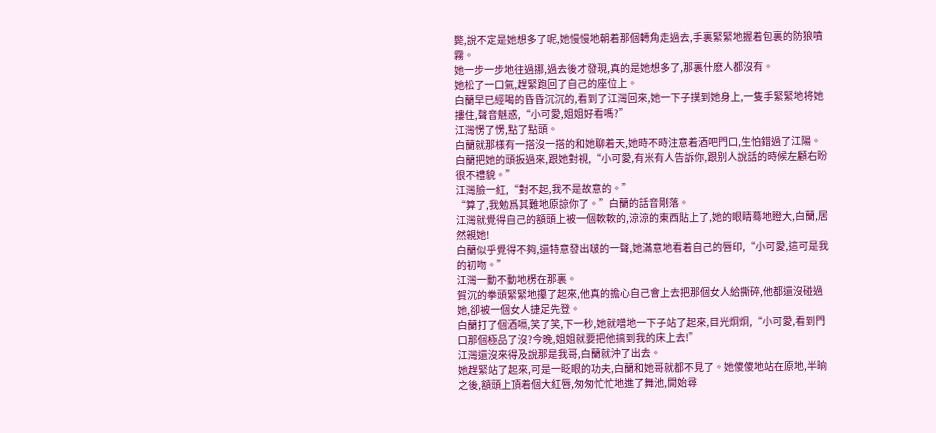斃,說不定是她想多了呢,她慢慢地朝着那個轉角走過去,手裏緊緊地握着包裏的防狼噴霧。
她一步一步地往過挪,過去後才發現,真的是她想多了,那裏什麽人都沒有。
她松了一口氣,趕緊跑回了自己的座位上。
白蘭早已經喝的昏昏沉沉的,看到了江灣回來,她一下子撲到她身上,一隻手緊緊地将她摟住,聲音魅惑,“小可愛,姐姐好看嗎?”
江灣愣了愣,點了點頭。
白蘭就那樣有一搭沒一搭的和她聊着天,她時不時注意着酒吧門口,生怕錯過了江陽。
白蘭把她的頭扳過來,跟她對視,“小可愛,有米有人告訴你,跟别人說話的時候左顧右盼很不禮貌。”
江灣臉一紅,“對不起,我不是故意的。”
“算了,我勉爲其難地原諒你了。”白蘭的話音剛落。
江灣就覺得自己的額頭上被一個軟軟的,涼涼的東西貼上了,她的眼睛蓦地瞪大,白蘭,居然親她!
白蘭似乎覺得不夠,還特意發出啵的一聲,她滿意地看着自己的唇印,“小可愛,這可是我的初吻。”
江灣一動不動地楞在那裏。
賀沉的拳頭緊緊地攥了起來,他真的擔心自己會上去把那個女人給撕碎,他都還沒碰過她,卻被一個女人捷足先登。
白蘭打了個酒嗝,笑了笑,下一秒,她就噌地一下子站了起來,目光炯炯,“小可愛,看到門口那個極品了沒?今晚,姐姐就要把他搞到我的床上去!”
江灣還沒來得及說那是我哥,白蘭就沖了出去。
她趕緊站了起來,可是一眨眼的功夫,白蘭和她哥就都不見了。她傻傻地站在原地,半晌之後,額頭上頂着個大紅唇,匆匆忙忙地進了舞池,開始尋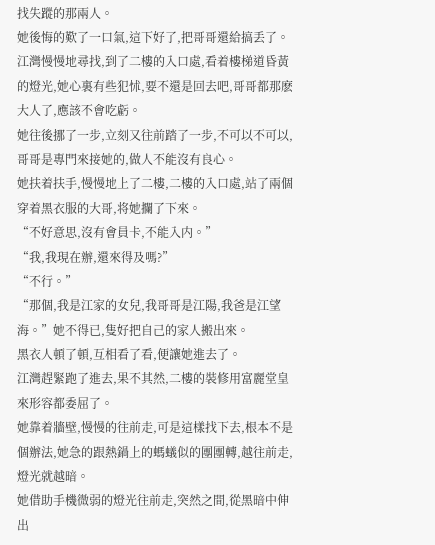找失蹤的那兩人。
她後悔的歎了一口氣,這下好了,把哥哥還給搞丢了。
江灣慢慢地尋找,到了二樓的入口處,看着樓梯道昏黃的燈光,她心裏有些犯怵,要不還是回去吧,哥哥都那麽大人了,應該不會吃虧。
她往後挪了一步,立刻又往前踏了一步,不可以不可以,哥哥是專門來接她的,做人不能沒有良心。
她扶着扶手,慢慢地上了二樓,二樓的入口處,站了兩個穿着黑衣服的大哥,将她攔了下來。
“不好意思,沒有會員卡,不能入内。”
“我,我現在辦,還來得及嗎?”
“不行。”
“那個,我是江家的女兒,我哥哥是江陽,我爸是江望海。”她不得已,隻好把自己的家人搬出來。
黑衣人頓了頓,互相看了看,便讓她進去了。
江灣趕緊跑了進去,果不其然,二樓的裝修用富麗堂皇來形容都委屈了。
她靠着牆壁,慢慢的往前走,可是這樣找下去,根本不是個辦法,她急的跟熱鍋上的螞蟻似的團團轉,越往前走,燈光就越暗。
她借助手機微弱的燈光往前走,突然之間,從黑暗中伸出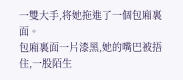一雙大手,将她拖進了一個包廂裏面。
包廂裏面一片漆黑,她的嘴巴被捂住,一股陌生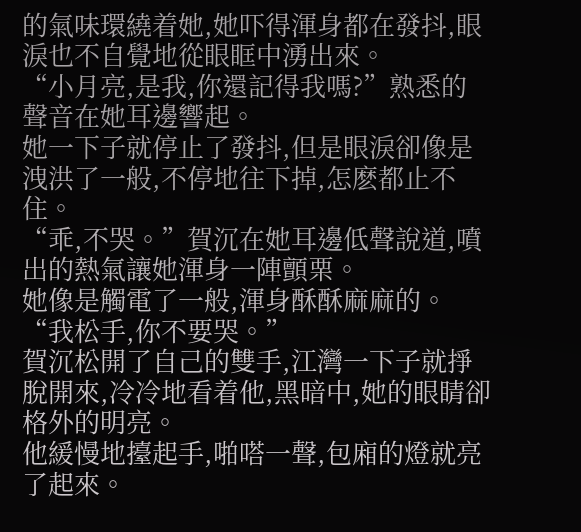的氣味環繞着她,她吓得渾身都在發抖,眼淚也不自覺地從眼眶中湧出來。
“小月亮,是我,你還記得我嗎?”熟悉的聲音在她耳邊響起。
她一下子就停止了發抖,但是眼淚卻像是洩洪了一般,不停地往下掉,怎麽都止不住。
“乖,不哭。”賀沉在她耳邊低聲說道,噴出的熱氣讓她渾身一陣顫栗。
她像是觸電了一般,渾身酥酥麻麻的。
“我松手,你不要哭。”
賀沉松開了自己的雙手,江灣一下子就掙脫開來,冷冷地看着他,黑暗中,她的眼睛卻格外的明亮。
他緩慢地擡起手,啪嗒一聲,包廂的燈就亮了起來。